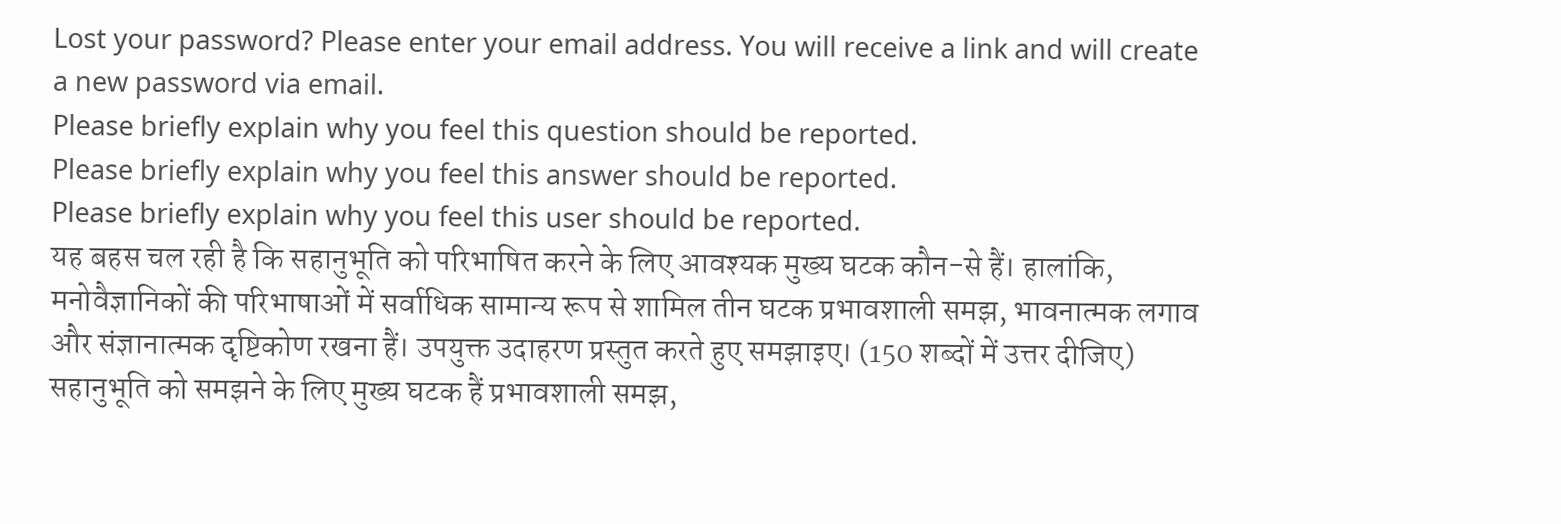Lost your password? Please enter your email address. You will receive a link and will create a new password via email.
Please briefly explain why you feel this question should be reported.
Please briefly explain why you feel this answer should be reported.
Please briefly explain why you feel this user should be reported.
यह बहस चल रही है कि सहानुभूति को परिभाषित करने के लिए आवश्यक मुख्य घटक कौन-से हैं। हालांकि, मनोवैज्ञानिकों की परिभाषाओं में सर्वाधिक सामान्य रूप से शामिल तीन घटक प्रभावशाली समझ, भावनात्मक लगाव और संज्ञानात्मक दृष्टिकोण रखना हैं। उपयुक्त उदाहरण प्रस्तुत करते हुए समझाइए। (150 शब्दों में उत्तर दीजिए)
सहानुभूति को समझने के लिए मुख्य घटक हैं प्रभावशाली समझ,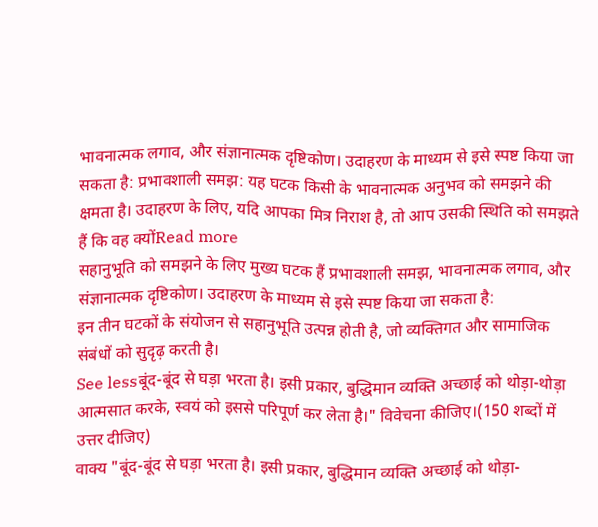भावनात्मक लगाव, और संज्ञानात्मक दृष्टिकोण। उदाहरण के माध्यम से इसे स्पष्ट किया जा सकता है: प्रभावशाली समझ: यह घटक किसी के भावनात्मक अनुभव को समझने की क्षमता है। उदाहरण के लिए, यदि आपका मित्र निराश है, तो आप उसकी स्थिति को समझते हैं कि वह क्योंRead more
सहानुभूति को समझने के लिए मुख्य घटक हैं प्रभावशाली समझ, भावनात्मक लगाव, और संज्ञानात्मक दृष्टिकोण। उदाहरण के माध्यम से इसे स्पष्ट किया जा सकता है:
इन तीन घटकों के संयोजन से सहानुभूति उत्पन्न होती है, जो व्यक्तिगत और सामाजिक संबंधों को सुदृढ़ करती है।
See lessबूंद-बूंद से घड़ा भरता है। इसी प्रकार, बुद्धिमान व्यक्ति अच्छाई को थोड़ा-थोड़ा आत्मसात करके, स्वयं को इससे परिपूर्ण कर लेता है।" विवेचना कीजिए।(150 शब्दों में उत्तर दीजिए)
वाक्य "बूंद-बूंद से घड़ा भरता है। इसी प्रकार, बुद्धिमान व्यक्ति अच्छाई को थोड़ा-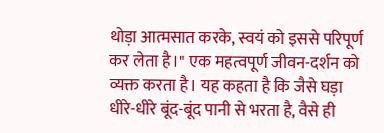थोड़ा आत्मसात करके, स्वयं को इससे परिपूर्ण कर लेता है।" एक महत्वपूर्ण जीवन-दर्शन को व्यक्त करता है। यह कहता है कि जैसे घड़ा धीरे-धीरे बूंद-बूंद पानी से भरता है, वैसे ही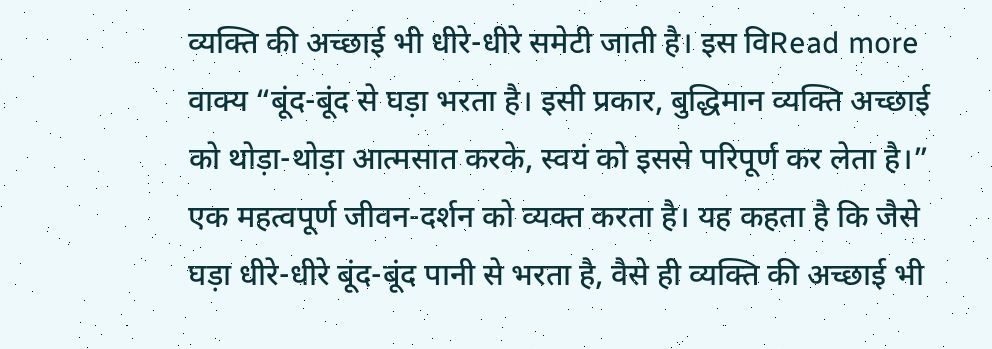व्यक्ति की अच्छाई भी धीरे-धीरे समेटी जाती है। इस विRead more
वाक्य “बूंद-बूंद से घड़ा भरता है। इसी प्रकार, बुद्धिमान व्यक्ति अच्छाई को थोड़ा-थोड़ा आत्मसात करके, स्वयं को इससे परिपूर्ण कर लेता है।” एक महत्वपूर्ण जीवन-दर्शन को व्यक्त करता है। यह कहता है कि जैसे घड़ा धीरे-धीरे बूंद-बूंद पानी से भरता है, वैसे ही व्यक्ति की अच्छाई भी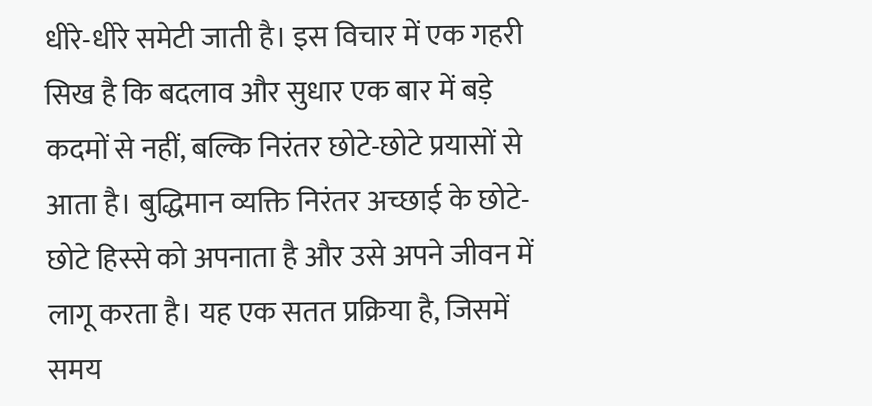धीरे-धीरे समेटी जाती है। इस विचार में एक गहरी सिख है कि बदलाव और सुधार एक बार में बड़े कदमों से नहीं, बल्कि निरंतर छोटे-छोटे प्रयासों से आता है। बुद्धिमान व्यक्ति निरंतर अच्छाई के छोटे-छोटे हिस्से को अपनाता है और उसे अपने जीवन में लागू करता है। यह एक सतत प्रक्रिया है, जिसमें समय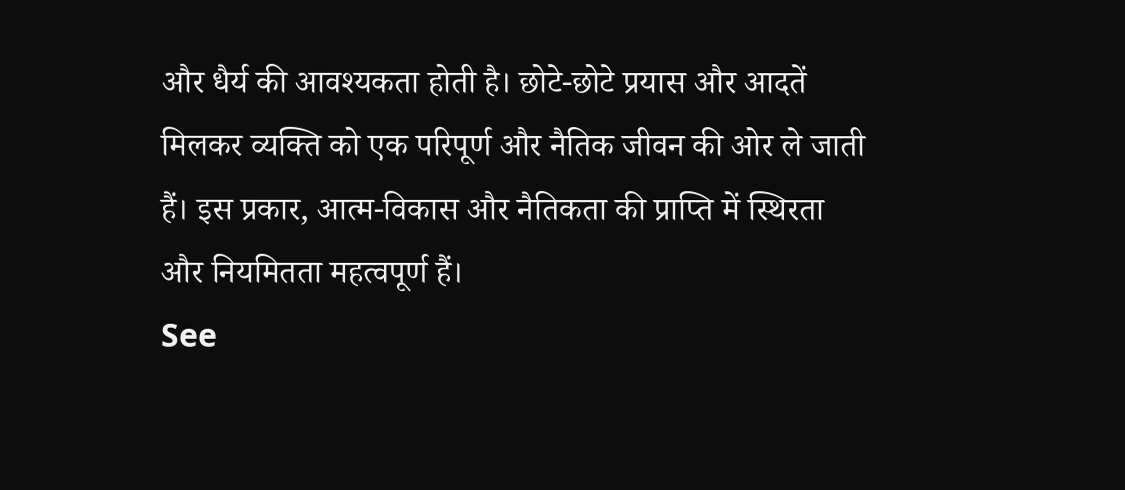और धैर्य की आवश्यकता होती है। छोटे-छोटे प्रयास और आदतें मिलकर व्यक्ति को एक परिपूर्ण और नैतिक जीवन की ओर ले जाती हैं। इस प्रकार, आत्म-विकास और नैतिकता की प्राप्ति में स्थिरता और नियमितता महत्वपूर्ण हैं।
See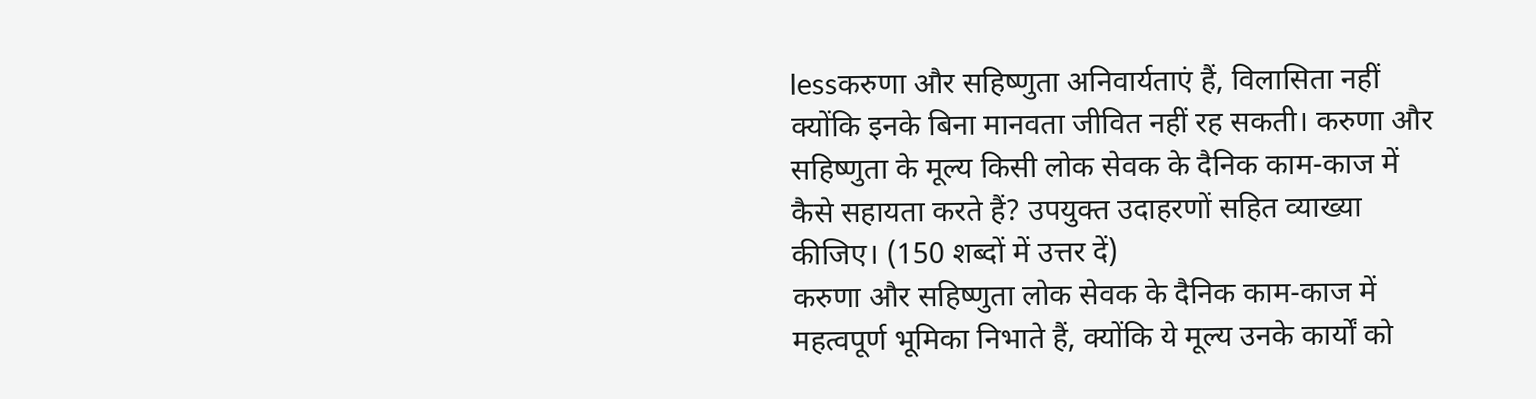lessकरुणा और सहिष्णुता अनिवार्यताएं हैं, विलासिता नहीं क्योंकि इनके बिना मानवता जीवित नहीं रह सकती। करुणा और सहिष्णुता के मूल्य किसी लोक सेवक के दैनिक काम-काज में कैसे सहायता करते हैं? उपयुक्त उदाहरणों सहित व्याख्या कीजिए। (150 शब्दों में उत्तर दें)
करुणा और सहिष्णुता लोक सेवक के दैनिक काम-काज में महत्वपूर्ण भूमिका निभाते हैं, क्योंकि ये मूल्य उनके कार्यों को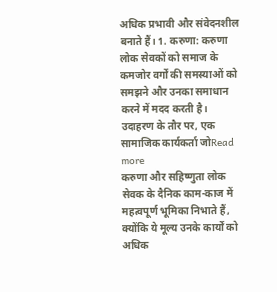अधिक प्रभावी और संवेदनशील बनाते हैं। 1. करुणा: करुणा लोक सेवकों को समाज के कमजोर वर्गों की समस्याओं को समझने और उनका समाधान करने में मदद करती है। उदाहरण के तौर पर, एक सामाजिक कार्यकर्ता जोRead more
करुणा और सहिष्णुता लोक सेवक के दैनिक काम-काज में महत्वपूर्ण भूमिका निभाते हैं, क्योंकि ये मूल्य उनके कार्यों को अधिक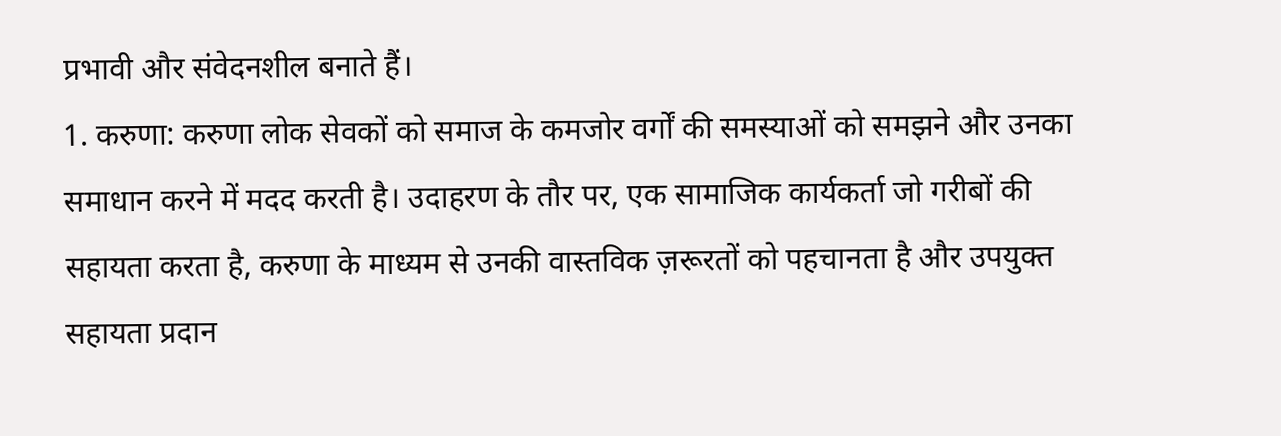प्रभावी और संवेदनशील बनाते हैं।
1. करुणा: करुणा लोक सेवकों को समाज के कमजोर वर्गों की समस्याओं को समझने और उनका समाधान करने में मदद करती है। उदाहरण के तौर पर, एक सामाजिक कार्यकर्ता जो गरीबों की सहायता करता है, करुणा के माध्यम से उनकी वास्तविक ज़रूरतों को पहचानता है और उपयुक्त सहायता प्रदान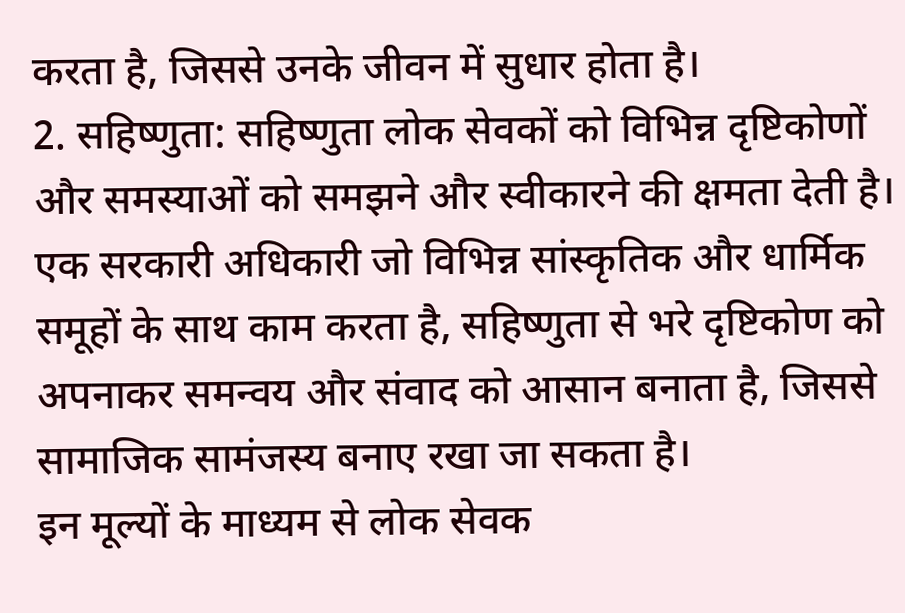करता है, जिससे उनके जीवन में सुधार होता है।
2. सहिष्णुता: सहिष्णुता लोक सेवकों को विभिन्न दृष्टिकोणों और समस्याओं को समझने और स्वीकारने की क्षमता देती है। एक सरकारी अधिकारी जो विभिन्न सांस्कृतिक और धार्मिक समूहों के साथ काम करता है, सहिष्णुता से भरे दृष्टिकोण को अपनाकर समन्वय और संवाद को आसान बनाता है, जिससे सामाजिक सामंजस्य बनाए रखा जा सकता है।
इन मूल्यों के माध्यम से लोक सेवक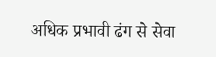अधिक प्रभावी ढंग से सेवा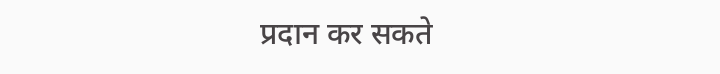प्रदान कर सकते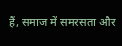हैं, समाज में समरसता और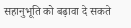सहानुभूति को बढ़ावा दे सकते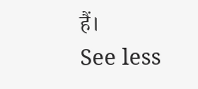हैं।
See less